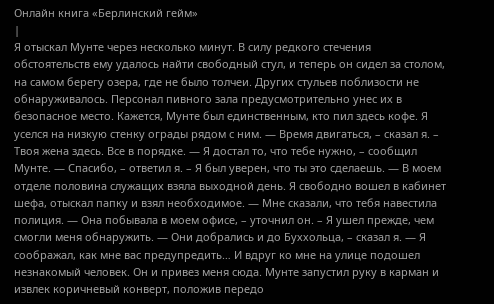Онлайн книга «Берлинский гейм»
|
Я отыскал Мунте через несколько минут. В силу редкого стечения обстоятельств ему удалось найти свободный стул, и теперь он сидел за столом, на самом берегу озера, где не было толчеи. Других стульев поблизости не обнаруживалось. Персонал пивного зала предусмотрительно унес их в безопасное место. Кажется, Мунте был единственным, кто пил здесь кофе. Я уселся на низкую стенку ограды рядом с ним. — Время двигаться, – сказал я. – Твоя жена здесь. Все в порядке. — Я достал то, что тебе нужно, – сообщил Мунте. — Спасибо, – ответил я. – Я был уверен, что ты это сделаешь. — В моем отделе половина служащих взяла выходной день. Я свободно вошел в кабинет шефа, отыскал папку и взял необходимое. — Мне сказали, что тебя навестила полиция. — Она побывала в моем офисе, – уточнил он. – Я ушел прежде, чем смогли меня обнаружить. — Они добрались и до Буххольца, – сказал я. — Я соображал, как мне вас предупредить… И вдруг ко мне на улице подошел незнакомый человек. Он и привез меня сюда. Мунте запустил руку в карман и извлек коричневый конверт, положив передо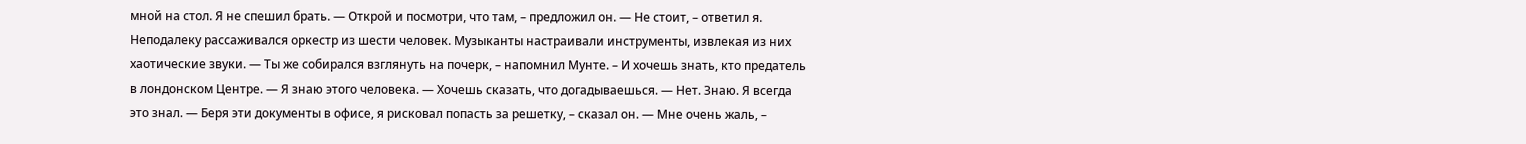мной на стол. Я не спешил брать. — Открой и посмотри, что там, – предложил он. — Не стоит, – ответил я. Неподалеку рассаживался оркестр из шести человек. Музыканты настраивали инструменты, извлекая из них хаотические звуки. — Ты же собирался взглянуть на почерк, – напомнил Мунте. – И хочешь знать, кто предатель в лондонском Центре. — Я знаю этого человека. — Хочешь сказать, что догадываешься. — Нет. Знаю. Я всегда это знал. — Беря эти документы в офисе, я рисковал попасть за решетку, – сказал он. — Мне очень жаль, –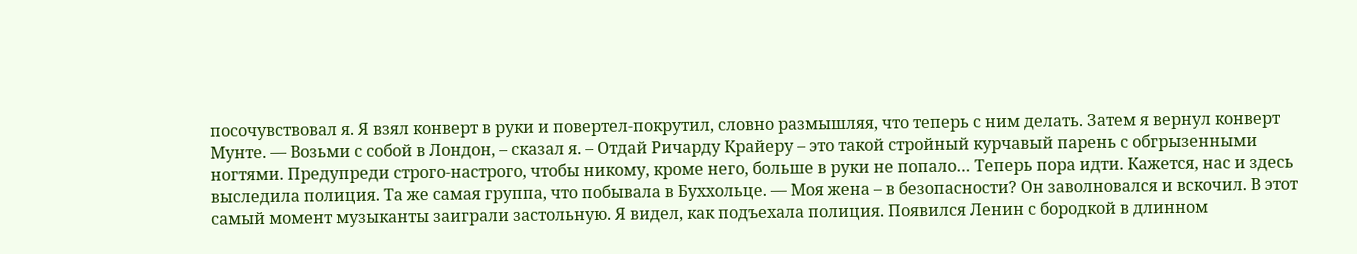посочувствовал я. Я взял конверт в руки и повертел-покрутил, словно размышляя, что теперь с ним делать. Затем я вернул конверт Мунте. — Возьми с собой в Лондон, – сказал я. – Отдай Ричарду Крайеру – это такой стройный курчавый парень с обгрызенными ногтями. Предупреди строго-настрого, чтобы никому, кроме него, больше в руки не попало… Теперь пора идти. Кажется, нас и здесь выследила полиция. Та же самая группа, что побывала в Буххольце. — Моя жена – в безопасности? Он заволновался и вскочил. В этот самый момент музыканты заиграли застольную. Я видел, как подъехала полиция. Появился Ленин с бородкой в длинном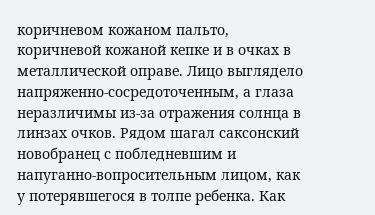коричневом кожаном пальто, коричневой кожаной кепке и в очках в металлической оправе. Лицо выглядело напряженно-сосредоточенным, а глаза неразличимы из-за отражения солнца в линзах очков. Рядом шагал саксонский новобранец с побледневшим и напуганно-вопросительным лицом, как у потерявшегося в толпе ребенка. Как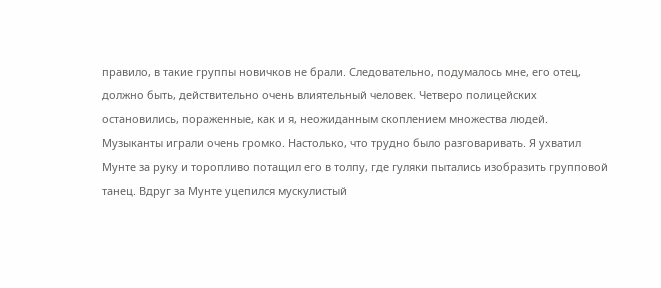правило, в такие группы новичков не брали. Следовательно, подумалось мне, его отец, должно быть, действительно очень влиятельный человек. Четверо полицейских остановились, пораженные, как и я, неожиданным скоплением множества людей. Музыканты играли очень громко. Настолько, что трудно было разговаривать. Я ухватил Мунте за руку и торопливо потащил его в толпу, где гуляки пытались изобразить групповой танец. Вдруг за Мунте уцепился мускулистый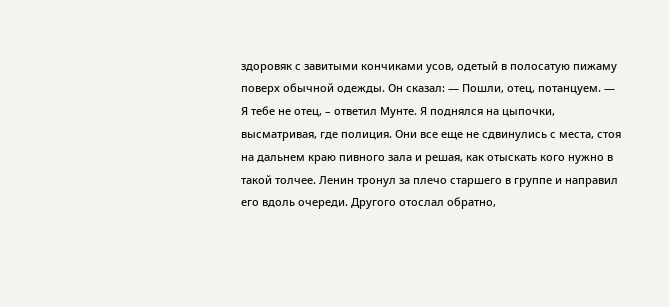здоровяк с завитыми кончиками усов, одетый в полосатую пижаму поверх обычной одежды. Он сказал: — Пошли, отец, потанцуем. — Я тебе не отец, – ответил Мунте. Я поднялся на цыпочки, высматривая, где полиция. Они все еще не сдвинулись с места, стоя на дальнем краю пивного зала и решая, как отыскать кого нужно в такой толчее. Ленин тронул за плечо старшего в группе и направил его вдоль очереди. Другого отослал обратно,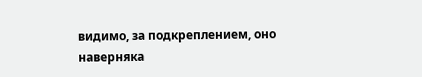видимо, за подкреплением, оно наверняка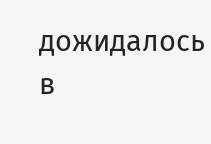дожидалось в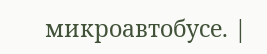микроавтобусе. |